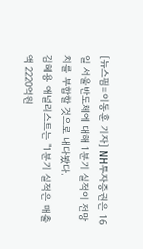[뉴스핌=이동훈 기자] NH투자증권은 16일 서울반도체에 대해 1분기 실적이 전망치를 부합할 것으로 내다봤다.
김혜용 애널리스트는 "1분기 실적은 매출액 2220억원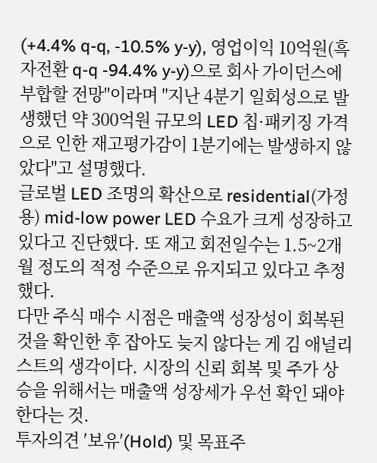(+4.4% q-q, -10.5% y-y), 영업이익 10억원(흑자전환 q-q -94.4% y-y)으로 회사 가이던스에 부합할 전망"이라며 "지난 4분기 일회성으로 발생했던 약 300억원 규모의 LED 칩·패키징 가격으로 인한 재고평가감이 1분기에는 발생하지 않았다"고 설명했다.
글로벌 LED 조명의 확산으로 residential(가정용) mid-low power LED 수요가 크게 성장하고 있다고 진단했다. 또 재고 회전일수는 1.5~2개월 정도의 적정 수준으로 유지되고 있다고 추정했다.
다만 주식 매수 시점은 매출액 성장성이 회복된 것을 확인한 후 잡아도 늦지 않다는 게 김 애널리스트의 생각이다. 시장의 신뢰 회복 및 주가 상승을 위해서는 매출액 성장세가 우선 확인 돼야 한다는 것.
투자의견 ′보유′(Hold) 및 목표주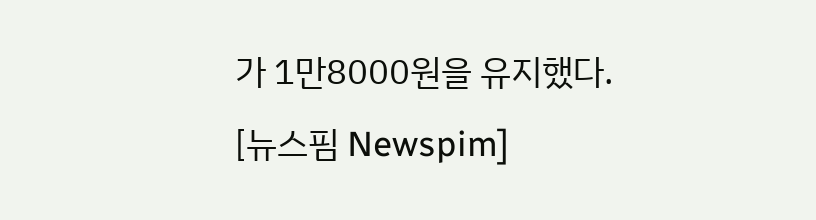가 1만8000원을 유지했다.
[뉴스핌 Newspim]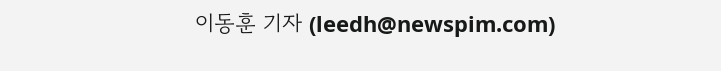이동훈 기자 (leedh@newspim.com)